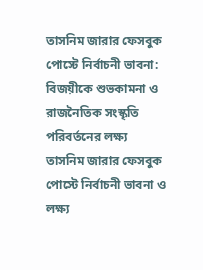তাসনিম জারার ফেসবুক পোস্টে নির্বাচনী ভাবনা: বিজয়ীকে শুভকামনা ও রাজনৈতিক সংস্কৃতি পরিবর্তনের লক্ষ্য
তাসনিম জারার ফেসবুক পোস্টে নির্বাচনী ভাবনা ও লক্ষ্য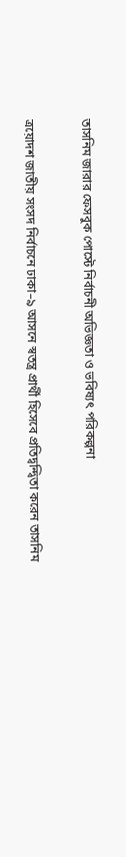তাসনিম জারার ফেসবুক পোস্টে নির্বাচনী অভিজ্ঞতা ও ভবিষ্যৎ পরিকল্পনা

ত্রয়োদশ জাতীয় সংসদ নির্বাচনে ঢাকা–৯ আসনে স্বতন্ত্র প্রার্থী হিসেবে প্রতিদ্বন্দ্বিতা করেন তাসনিম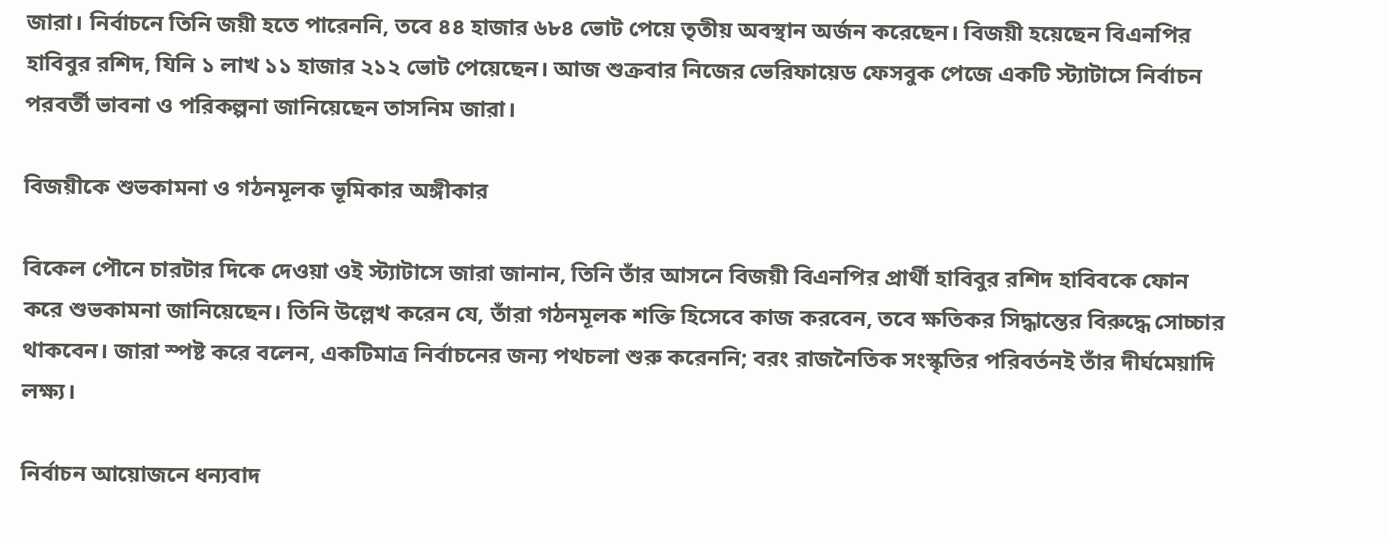জারা। নির্বাচনে তিনি জয়ী হতে পারেননি, তবে ৪৪ হাজার ৬৮৪ ভোট পেয়ে তৃতীয় অবস্থান অর্জন করেছেন। বিজয়ী হয়েছেন বিএনপির হাবিবুর রশিদ, যিনি ১ লাখ ১১ হাজার ২১২ ভোট পেয়েছেন। আজ শুক্রবার নিজের ভেরিফায়েড ফেসবুক পেজে একটি স্ট্যাটাসে নির্বাচন পরবর্তী ভাবনা ও পরিকল্পনা জানিয়েছেন তাসনিম জারা।

বিজয়ীকে শুভকামনা ও গঠনমূলক ভূমিকার অঙ্গীকার

বিকেল পৌনে চারটার দিকে দেওয়া ওই স্ট্যাটাসে জারা জানান, তিনি তাঁর আসনে বিজয়ী বিএনপির প্রার্থী হাবিবুর রশিদ হাবিবকে ফোন করে শুভকামনা জানিয়েছেন। তিনি উল্লেখ করেন যে, তাঁরা গঠনমূলক শক্তি হিসেবে কাজ করবেন, তবে ক্ষতিকর সিদ্ধান্তের বিরুদ্ধে সোচ্চার থাকবেন। জারা স্পষ্ট করে বলেন, একটিমাত্র নির্বাচনের জন্য পথচলা শুরু করেননি; বরং রাজনৈতিক সংস্কৃতির পরিবর্তনই তাঁর দীর্ঘমেয়াদি লক্ষ্য।

নির্বাচন আয়োজনে ধন্যবাদ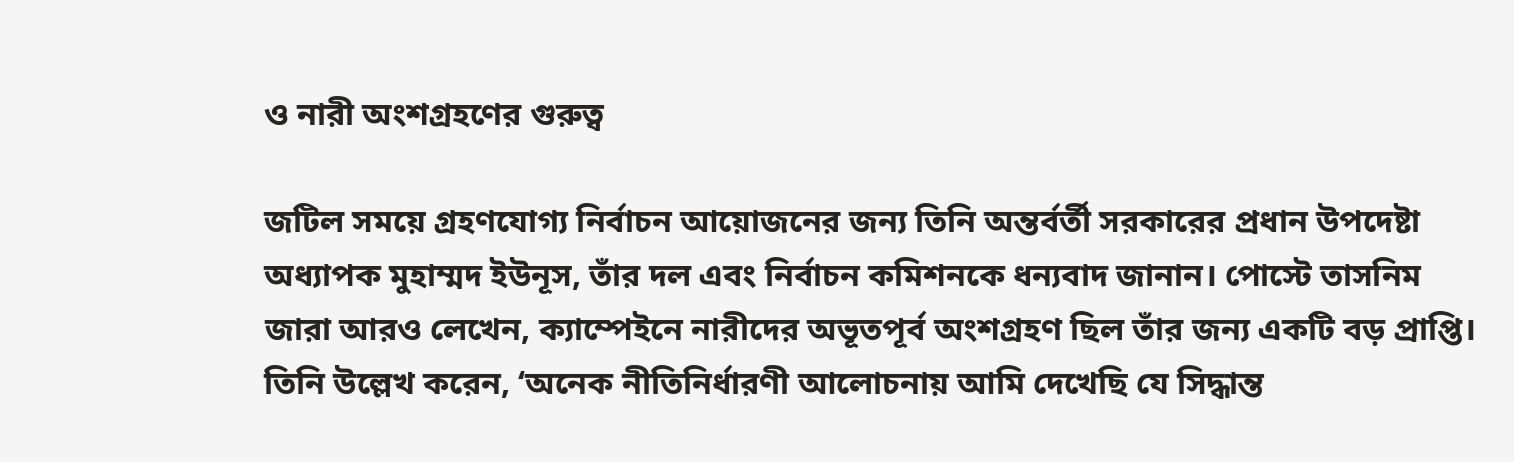ও নারী অংশগ্রহণের গুরুত্ব

জটিল সময়ে গ্রহণযোগ্য নির্বাচন আয়োজনের জন্য তিনি অন্তর্বর্তী সরকারের প্রধান উপদেষ্টা অধ্যাপক মুহাম্মদ ইউনূস, তাঁর দল এবং নির্বাচন কমিশনকে ধন্যবাদ জানান। পোস্টে তাসনিম জারা আরও লেখেন, ক্যাম্পেইনে নারীদের অভূতপূর্ব অংশগ্রহণ ছিল তাঁর জন্য একটি বড় প্রাপ্তি। তিনি উল্লেখ করেন, ‘অনেক নীতিনির্ধারণী আলোচনায় আমি দেখেছি যে সিদ্ধান্ত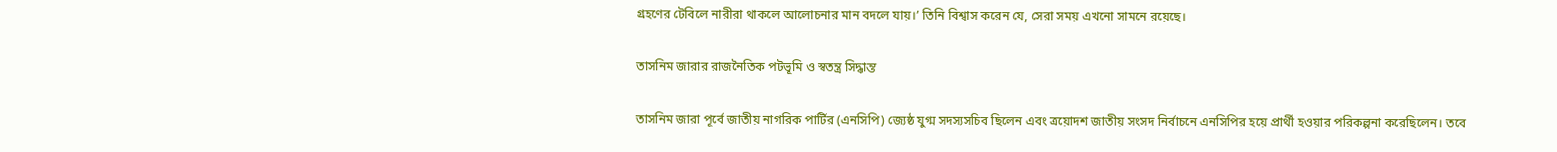গ্রহণের টেবিলে নারীরা থাকলে আলোচনার মান বদলে যায়।’ তিনি বিশ্বাস করেন যে, সেরা সময় এখনো সামনে রয়েছে।

তাসনিম জারার রাজনৈতিক পটভূমি ও স্বতন্ত্র সিদ্ধান্ত

তাসনিম জারা পূর্বে জাতীয় নাগরিক পার্টির (এনসিপি) জ্যেষ্ঠ যুগ্ম সদস্যসচিব ছিলেন এবং ত্রয়োদশ জাতীয় সংসদ নির্বাচনে এনসিপির হয়ে প্রার্থী হওয়ার পরিকল্পনা করেছিলেন। তবে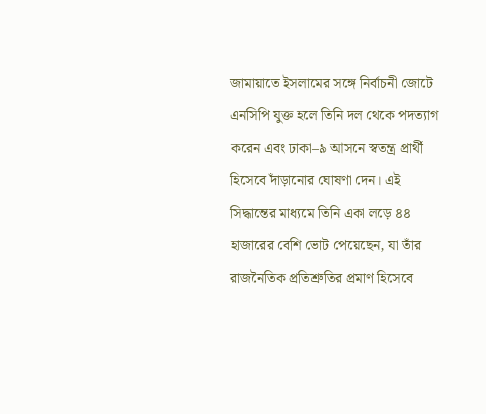জামায়াতে ইসলামের সঙ্গে নির্বাচনী জোটে এনসিপি যুক্ত হলে তিনি দল থেকে পদত্যাগ করেন এবং ঢাকা–৯ আসনে স্বতন্ত্র প্রার্থী হিসেবে দাঁড়ানোর ঘোষণা দেন। এই সিদ্ধান্তের মাধ্যমে তিনি একা লড়ে ৪৪ হাজারের বেশি ভোট পেয়েছেন, যা তাঁর রাজনৈতিক প্রতিশ্রুতির প্রমাণ হিসেবে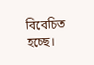বিবেচিত হচ্ছে।